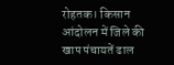रोहतक। किसान आंदोलन में जिले की खाप पंचायतें ढाल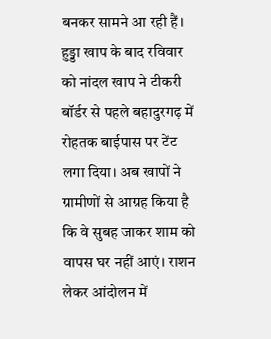बनकर सामने आ रही हैं। हुड्डा खाप के बाद रविवार को नांदल खाप ने टीकरी बॉर्डर से पहले बहादुरगढ़ में रोहतक बाईपास पर टेंट लगा दिया। अब खापों ने ग्रामीणों से आग्रह किया है कि वे सुबह जाकर शाम को वापस घर नहीं आएं। राशन लेकर आंदोलन में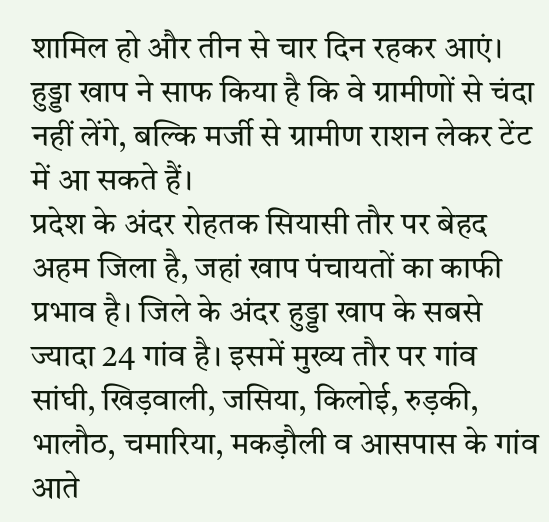शामिल हो और तीन से चार दिन रहकर आएं। हुड्डा खाप ने साफ किया है कि वे ग्रामीणों से चंदा नहीं लेंगे, बल्कि मर्जी से ग्रामीण राशन लेकर टेंट में आ सकते हैं।
प्रदेश के अंदर रोहतक सियासी तौर पर बेहद अहम जिला है, जहां खाप पंचायतों का काफी प्रभाव है। जिले के अंदर हुड्डा खाप के सबसे ज्यादा 24 गांव है। इसमें मुख्य तौर पर गांव सांघी, खिड़वाली, जसिया, किलोई, रुड़की, भालौठ, चमारिया, मकड़ौली व आसपास के गांव आते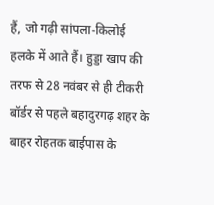हैं, जो गढ़ी सांपला-किलोई हलके में आते हैं। हुड्डा खाप की तरफ से 28 नवंबर से ही टीकरी बॉर्डर से पहले बहादुरगढ़ शहर के बाहर रोहतक बाईपास के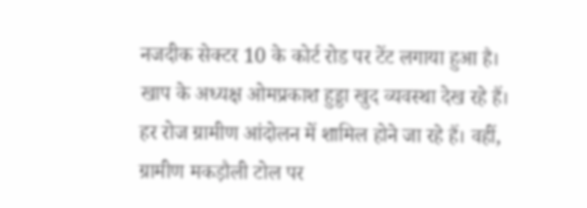नजदीक सेक्टर 10 के कोर्ट रोड पर टेंट लगाया हुआ है। खाप के अध्यक्ष ओमप्रकाश हुड्डा खुद व्यवस्था देख रहे हैं। हर रोज ग्रामीण आंदोलन में शामिल होने जा रहे हैं। वहीं, ग्रामीण मकड़ौली टोल पर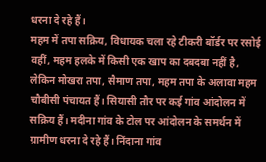धरना दे रहे हैं।
महम में तपा सक्रिय, विधायक चला रहे टीकरी बॉर्डर पर रसोई
वहीं, महम हलके में किसी एक खाप का दबदबा नहीं है, लेकिन मोखरा तपा, सैमाण तपा, महम तपा के अलावा महम चौबीसी पंचायत हैं। सियासी तौर पर कई गांव आंदोलन में सक्रिय हैं। मदीना गांव के टोल पर आंदोलन के समर्थन में ग्रामीण धरना दे रहे हैं। निंदाना गांव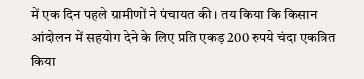में एक दिन पहले ग्रामीणों ने पंचायत की। तय किया कि किसान आंदोलन में सहयोग देने के लिए प्रति एकड़ 200 रुपये चंदा एकत्रित किया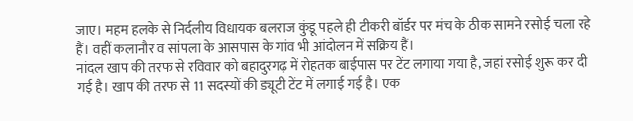जाए। महम हलके से निर्दलीय विधायक बलराज कुंडू पहले ही टीकरी बॉर्डर पर मंच के ठीक सामने रसोई चला रहे हैं। वहीं कलानौर व सांपला के आसपास के गांव भी आंदोलन में सक्रिय हैं।
नांदल खाप की तरफ से रविवार को बहादुरगढ़ में रोहतक बाईपास पर टेंट लगाया गया है, जहां रसोई शुरू कर दी गई है। खाप की तरफ से 11 सदस्यों की ड्यूटी टेंट में लगाई गई है। एक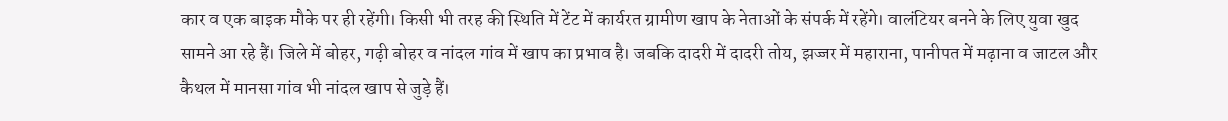कार व एक बाइक मौके पर ही रहेंगी। किसी भी तरह की स्थिति में टेंट में कार्यरत ग्रामीण खाप के नेताओं के संपर्क में रहेंगे। वालंटियर बनने के लिए युवा खुद सामने आ रहे हैं। जिले में बोहर, गढ़ी बोहर व नांदल गांव में खाप का प्रभाव है। जबकि दादरी में दादरी तोय, झज्जर में महाराना, पानीपत में मढ़ाना व जाटल और कैथल में मानसा गांव भी नांदल खाप से जुड़े हैं।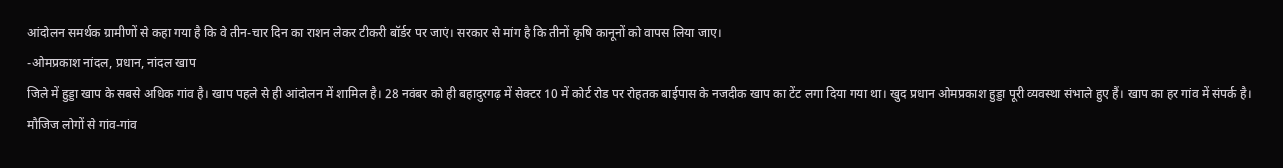आंदोलन समर्थक ग्रामीणों से कहा गया है कि वे तीन-चार दिन का राशन लेकर टीकरी बॉर्डर पर जाएं। सरकार से मांग है कि तीनों कृषि कानूनों को वापस लिया जाए।
-ओमप्रकाश नांदल, प्रधान, नांदल खाप
जिले में हुड्डा खाप के सबसे अधिक गांव है। खाप पहले से ही आंदोलन में शामिल है। 28 नवंबर को ही बहादुरगढ़ में सेक्टर 10 में कोर्ट रोड पर रोहतक बाईपास के नजदीक खाप का टेंट लगा दिया गया था। खुद प्रधान ओमप्रकाश हुड्डा पूरी व्यवस्था संभाले हुए हैं। खाप का हर गांव में संपर्क है। मौजिज लोगों से गांव-गांव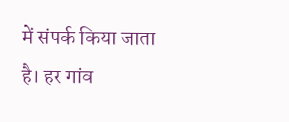में संपर्क किया जाता है। हर गांव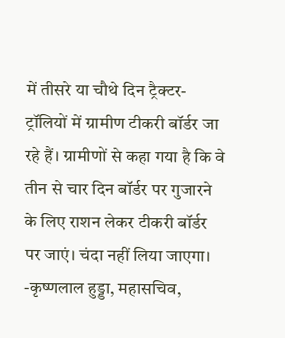में तीसरे या चौथे दिन ट्रैक्टर-ट्रॉलियों में ग्रामीण टीकरी बॉर्डर जा रहे हैं। ग्रामीणों से कहा गया है कि वे तीन से चार दिन बॉर्डर पर गुजारने के लिए राशन लेकर टीकरी बॉर्डर पर जाएं। चंदा नहीं लिया जाएगा।
-कृष्णलाल हुड्डा, महासचिव,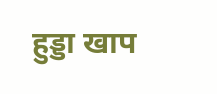हुड्डा खाप